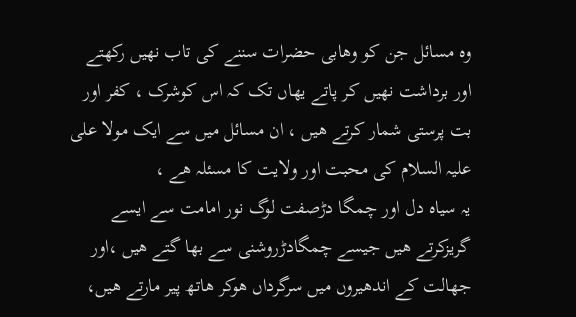وہ مسائل جن کو وھابی حضرات سننے کی تاب نھیں رکھتے اور برداشت نھیں کر پاتے یھاں تک کہ اس کوشرک ، کفر اور بت پرستی شمار کرتے ھیں ، ان مسائل میں سے ایک مولا علی علیہ السلام کی محبت اور ولایت کا مسئلہ ھے ،
یہ سیاہ دل اور چمگا دڑصفت لوگ نور امامت سے ایسے گریزکرتے ھیں جیسے چمگادڑروشنی سے بھا گتے ھیں ،اور جھالت کے اندھیروں میں سرگرداں ھوکر ھاتھ پیر مارتے ھیں،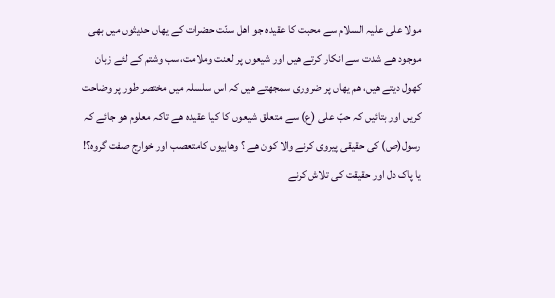مولا علی علیہ السلام سے محبت کا عقیدہ جو اھل سنّت حضرات کے یھاں حدیثوں میں بھی موجود ھے شدت سے انکار کرتے ھیں اور شیعوں پر لعنت وملامت،سب وشتم کے لئے زبان کھول دیتے ھیں، ھم یھاں پر ضروری سمجھتے ھیں کہ اس سلسلہ میں مختصر طور پر وضاحت کریں اور بتائیں کہ حبّ علی (ع) سے متعلق شیعوں کا کیا عقیدہ ھے تاکہ معلوم ھو جائے کہ رسول(ص) کی حقیقی پیروی کرنے والا کون ھے ؟ وھابیوں کامتعصب اور خوارج صفت گروہ؟! یا پاک دل اور حقیقت کی تلاش کرنے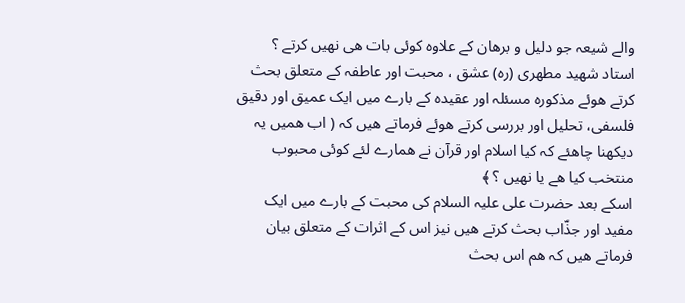والے شیعہ جو دلیل و برھان کے علاوہ کوئی بات ھی نھیں کرتے ؟
استاد شھید مطھری (رہ) عشق ، محبت اور عاطفہ کے متعلق بحث کرتے ھوئے مذکورہ مسئلہ اور عقیدہ کے بارے میں ایک عمیق اور دقیق فلسفی، تحلیل اور بررسی کرتے ھوئے فرماتے ھیں کہ ( اب ھمیں یہ دیکھنا چاھئے کہ کیا اسلام اور قرآن نے ھمارے لئے کوئی محبوب منتخب کیا ھے یا نھیں ؟ ﴾
اسکے بعد حضرت علی علیہ السلام کی محبت کے بارے میں ایک مفید اور جذّاب بحث کرتے ھیں نیز اس کے اثرات کے متعلق بیان فرماتے ھیں کہ ھم اس بحث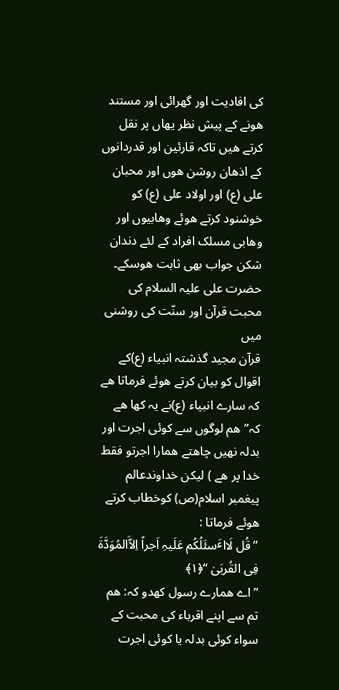کی افادیت اور گھرائی اور مستند ھونے کے پیش نظر یھاں پر نقل کرتے ھیں تاکہ قارئین اور قدردانوں کے اذھان روشن ھوں اور محبان علی (ع) اور اولاد علی (ع) کو خوشنود کرتے ھوئے وھابیوں اور وھابی مسلک افراد کے لئے دندان شکن جواب بھی ثابت ھوسکے۔
حضرت علی علیہ السلام کی محبت قرآن اور سنّت کی روشنی میں
قرآن مجید گذشتہ انبیاء (ع)کے اقوال کو بیان کرتے ھوئے فرماتا ھے کہ سارے انبیاء (ع)نے یہ کھا ھے کہ” ھم لوگوں سے کوئی اجرت اور بدلہ نھیں چاھتے ھمارا اجرتو فقط خدا پر ھے ) لیکن خداوندعالم پیغمبر اسلام(ص) کوخطاب کرتے ھوئے فرماتا :
” قُل لَااٴَسئَلُکُم عَلَیہِ اَجراً اِلاَّالمُوَدَّةَ فِی القُربَیٰ “﴿١﴾
”اے ھمارے رسول کھدو کہ: ھم تم سے اپنے اقرباء کی محبت کے سواء کوئی بدلہ یا کوئی اجرت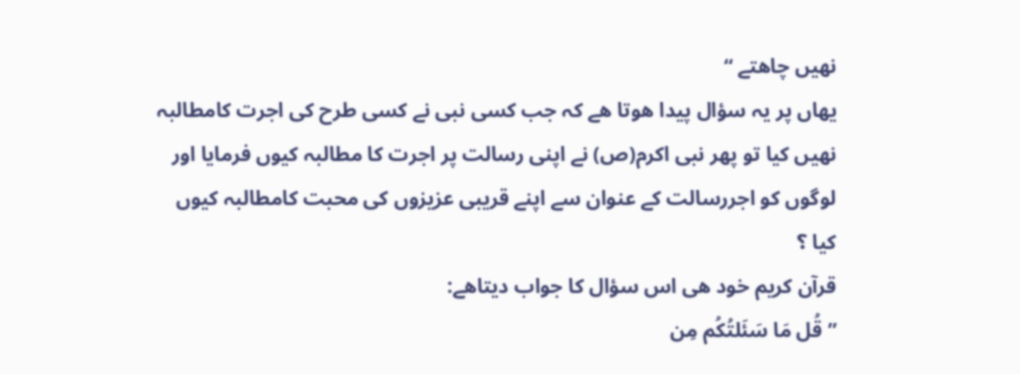نھیں چاھتے “
یھاں پر یہ سؤال پیدا ھوتا ھے کہ جب کسی نبی نے کسی طرح کی اجرت کامطالبہ نھیں کیا تو پھر نبی اکرم(ص) نے اپنی رسالت پر اجرت کا مطالبہ کیوں فرمایا اور لوگوں کو اجررسالت کے عنوان سے اپنے قریبی عزیزوں کی محبت کامطالبہ کیوں کیا ؟
قرآن کریم خود ھی اس سؤال کا جواب دیتاھے:
” قُل مَا سَئَلتُکُم مِن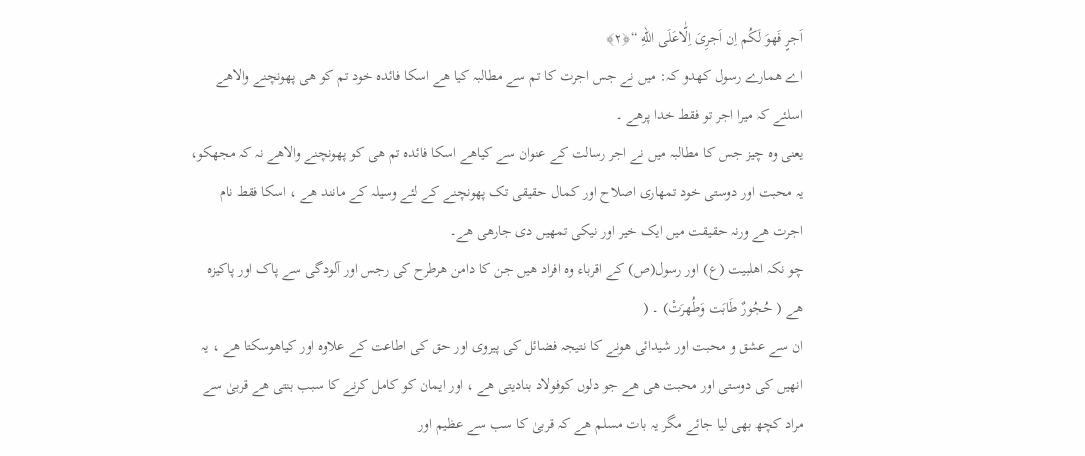اَجرٍ فَھوَ لَکُم اِن اَجرِیَ اِلّٰاعَلَی اللهِ “﴿۲﴾
اے ھمارے رسول کھدو کہ: میں نے جس اجرت کا تم سے مطالبہ کیا ھے اسکا فائدہ خود تم کو ھی پھونچنے والاھے اسلئے کہ میرا اجر تو فقط خدا پرھے ۔
یعنی وہ چیز جس کا مطالبہ میں نے اجر رسالت کے عنوان سے کیاھے اسکا فائدہ تم ھی کو پھونچنے والاھے نہ کہ مجھکو، یہ محبت اور دوستی خود تمھاری اصلاح اور کمال حقیقی تک پھونچنے کے لئے وسیلہ کے مانند ھے ، اسکا فقط نام اجرت ھے ورنہ حقیقت میں ایک خیر اور نیکی تمھیں دی جارھی ھے۔
چو نکہ اھلبیت (ع) اور رسول(ص) کے اقرباء وہ افراد ھیں جن کا دامن ھرطرح کی رجس اور آلودگی سے پاک اور پاکیزہ ھے ( حُجُورٌ طَابَت وَطُھرَتْ) ۔ (
ان سے عشق و محبت اور شیدائی ھونے کا نتیجہ فضائل کی پیروی اور حق کی اطاعت کے علاوہ اور کیاھوسکتا ھے ، یہ انھیں کی دوستی اور محبت ھی ھے جو دلوں کوفولاد بنادیتی ھے ، اور ایمان کو کامل کرنے کا سبب بنتی ھے قربیٰ سے مراد کچھ بھی لیا جائے مگر یہ بات مسلم ھے کہ قربیٰ کا سب سے عظیم اور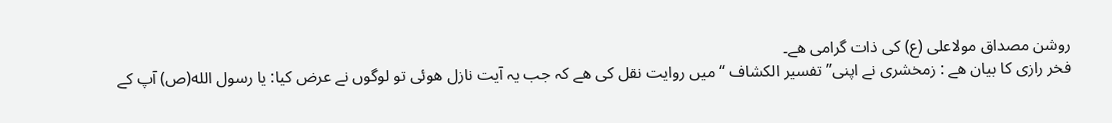روشن مصداق مولاعلی (ع) کی ذات گرامی ھے۔
فخر رازی کا بیان ھے : زمخشری نے اپنی” تفسیر الکشاف “ میں روایت نقل کی ھے کہ جب یہ آیت نازل ھوئی تو لوگوں نے عرض کیا: یا رسول الله(ص) آپ کے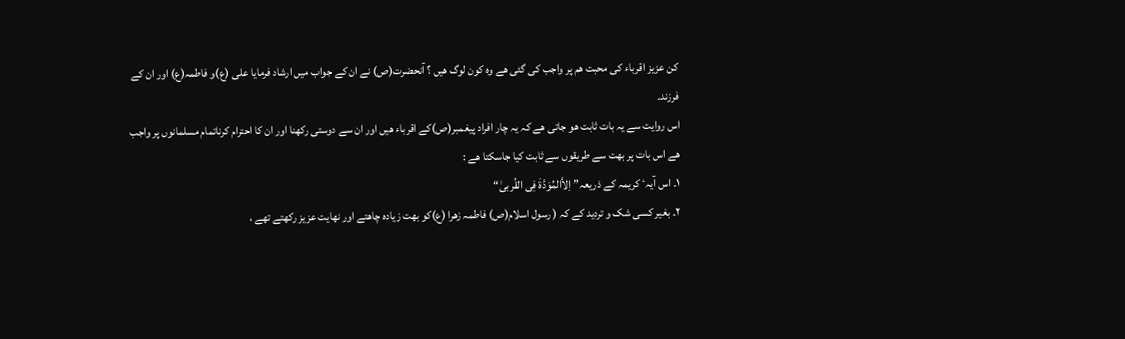کن عزیز اقرباء کی محبت ھم پر واجب کی گئی ھے وہ کون لوگ ھیں ؟ آنحضرت(ص) نے ان کے جواب میں ارشاد فرمایا علی (ع)و فاطمہ(ع) اور ان کے فرزند۔
اس روایت سے یہ بات ثابت ھو جاتی ھے کہ یہ چار افراد پیغمبر(ص)کے اقرباء ھیں اور ان سے دوستی رکھنا اور ان کا احترام کرناتمام مسلمانوں پر واجب ھے اس بات پر بھت سے طریقوں سے ثابت کیا جاسکتا ھے :
١۔ اس آیہٴ کریمہ کے ذریعہ” اِلاَّالمُوَدَّةَ فِی القُربیٰ“
۲۔ بغیر کسی شک و تردید کے کہ ( رسول اسلام(ص) فاطمہ زھرا (ع)کو بھت زیادہ چاھتے اور نھایت عزیز رکھتے تھے ،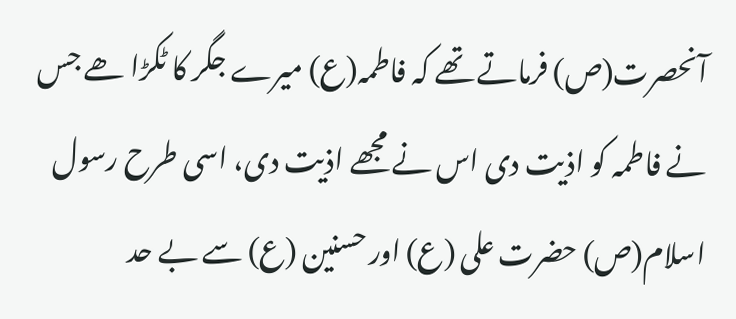آنحصرت(ص) فرماتے تھے کہ فاطمہ(ع) میرے جگر کا ٹکڑا ھے جس نے فاطمہ کو اذیت دی اس نے مجھے اذیت دی، اسی طرح رسول اسلام(ص) حضرت علی (ع) اور حسنین (ع) سے بے حد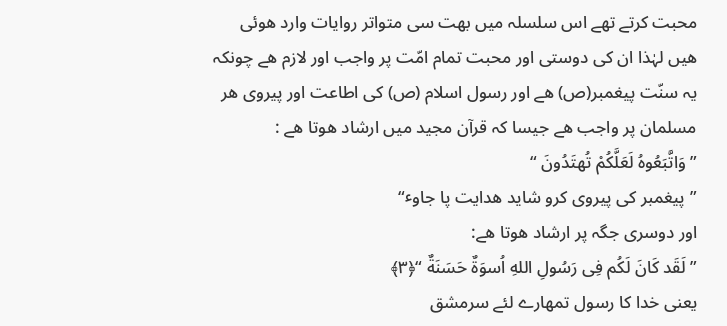محبت کرتے تھے اس سلسلہ میں بھت سی متواتر روایات وارد ھوئی ھیں لہٰذا ان کی دوستی اور محبت تمام امّت پر واجب اور لازم ھے چونکہ یہ سنّت پیغمبر(ص) ھے اور رسول اسلام (ص) کی اطاعت اور پیروی ھر مسلمان پر واجب ھے جیسا کہ قرآن مجید میں ارشاد ھوتا ھے :
” وَاتَّبَعُوہُ لَعَلَّکُمْ تُھتَدُونَ “
”پیغمبر کی پیروی کرو شاید ھدایت پا جاوٴ“
اور دوسری جگہ پر ارشاد ھوتا ھے:
” لَقَد کَانَ لَکُم فِی رَسُولِ اللهِ اُسوَةٌ حَسَنَةٌ “﴿۳﴾
یعنی خدا کا رسول تمھارے لئے سرمشق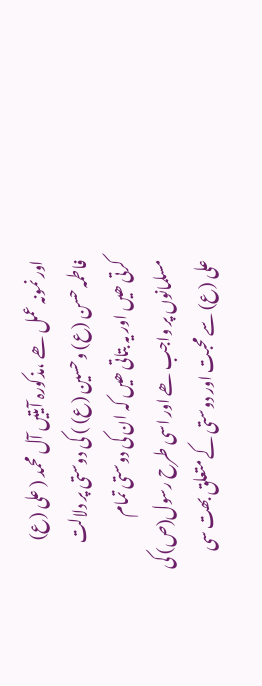اور نمونہ عمل ھے ،مذکورہ آیتیں آل محمد ( علی (ع) فاطمہ حسن (ع) وحسین (ع) ) کی دوستی پر دلالت کرتی ھیں اور یہ بتاتی ھیں کہ ان کی دوستی تمام مسلمانوں پر واجب ھے اور اسی طرح رسول(ص) کی علی (ع) سے محبت اور دوستی کے متعلق بھت سی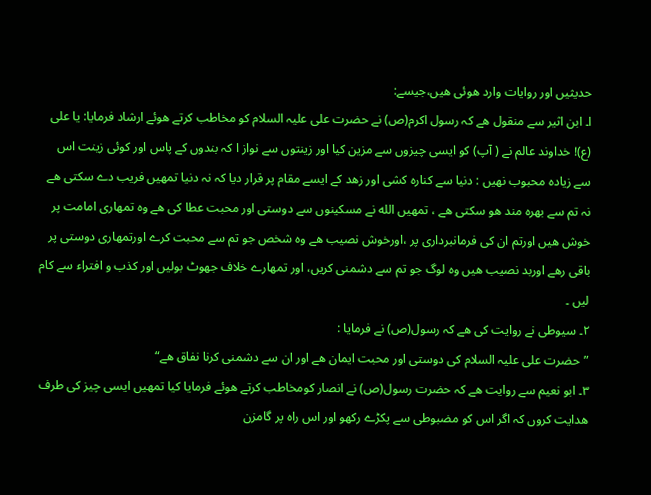حدیثیں اور روایات وارد ھوئی ھیں،جیسے:
ا۔ ابن اثیر سے منقول ھے کہ رسول اکرم(ص) نے حضرت علی علیہ السلام کو مخاطب کرتے ھوئے ارشاد فرمایا: یا علی (ع)! خداوند عالم نے ( آپ) کو ایسی چیزوں سے مزین کیا اور زینتوں سے نواز ا کہ بندوں کے پاس اور کوئی زینت اس سے زیادہ محبوب نھیں : دنیا سے کنارہ کشی اور زھد کے ایسے مقام پر قرار دیا کہ نہ دنیا تمھیں فریب دے سکتی ھے نہ تم سے بھرہ مند ھو سکتی ھے ، تمھیں الله نے مسکینوں سے دوستی اور محبت عطا کی ھے وہ تمھاری امامت پر خوش ھیں اورتم ان کی فرمانبرداری پر ،اورخوش نصیب ھے وہ شخص جو تم سے محبت کرے اورتمھاری دوستی پر باقی رھے اوربد نصیب ھیں وہ لوگ جو تم سے دشمنی کریں، اور تمھارے خلاف جھوٹ بولیں اور کذب و افتراء سے کام لیں ۔
۲۔ سیوطی نے روایت کی ھے کہ رسول(ص) نے فرمایا :
”حضرت علی علیہ السلام کی دوستی اور محبت ایمان ھے اور ان سے دشمنی کرنا نفاق ھے“
۳۔ ابو نعیم سے روایت ھے کہ حضرت رسول(ص) نے انصار کومخاطب کرتے ھوئے فرمایا کیا تمھیں ایسی چیز کی طرف ھدایت کروں کہ اگر اس کو مضبوطی سے پکڑے رکھو اور اس راہ پر گامزن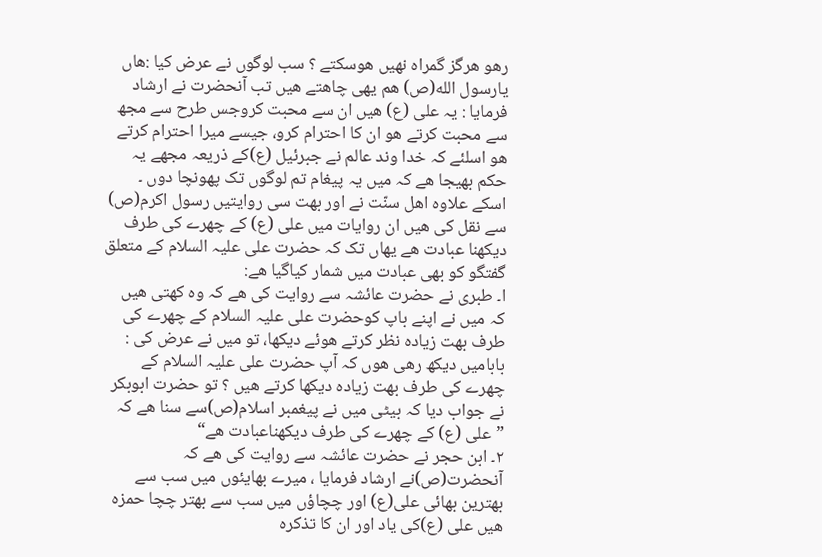رھو ھرگز گمراہ نھیں ھوسکتے ؟ سب لوگوں نے عرض کیا :ھاں یارسول الله(ص) ھم یھی چاھتے ھیں تب آنحضرت نے ارشاد فرمایا : یہ علی (ع) ھیں ان سے محبت کروجس طرح سے مجھ سے محبت کرتے ھو ان کا احترام کرو، جیسے میرا احترام کرتے ھو اسلئے کہ خدا وند عالم نے جبرئیل (ع)کے ذریعہ مجھے یہ حکم بھیجا ھے کہ میں یہ پیغام تم لوگوں تک پھونچا دوں ۔
اسکے علاوہ اھل سنّت نے اور بھت سی روایتیں رسول اکرم(ص) سے نقل کی ھیں ان روایات میں علی (ع) کے چھرے کی طرف دیکھنا عبادت ھے یھاں تک کہ حضرت علی علیہ السلام کے متعلق گفتگو کو بھی عبادت میں شمار کیاگیا ھے:
ا۔ طبری نے حضرت عائشہ سے روایت کی ھے کہ وہ کھتی ھیں کہ میں نے اپنے باپ کوحضرت علی علیہ السلام کے چھرے کی طرف بھت زیادہ نظر کرتے ھوئے دیکھا، تو میں نے عرض کی : بابامیں دیکھ رھی ھوں کہ آپ حضرت علی علیہ السلام کے چھرے کی طرف بھت زیادہ دیکھا کرتے ھیں ؟ تو حضرت ابوبکر نے جواب دیا کہ بیٹی میں نے پیغمبر اسلام(ص)سے سنا ھے کہ ”علی (ع) کے چھرے کی طرف دیکھناعبادت ھے“
۲۔ ابن حجر نے حضرت عائشہ سے روایت کی ھے کہ آنحضرت(ص)نے ارشاد فرمایا ، میرے بھایئوں میں سب سے بھترین بھائی علی(ع) اور چچاؤں میں سب سے بھتر چچا حمزہ ھیں علی (ع)کی یاد اور ان کا تذکرہ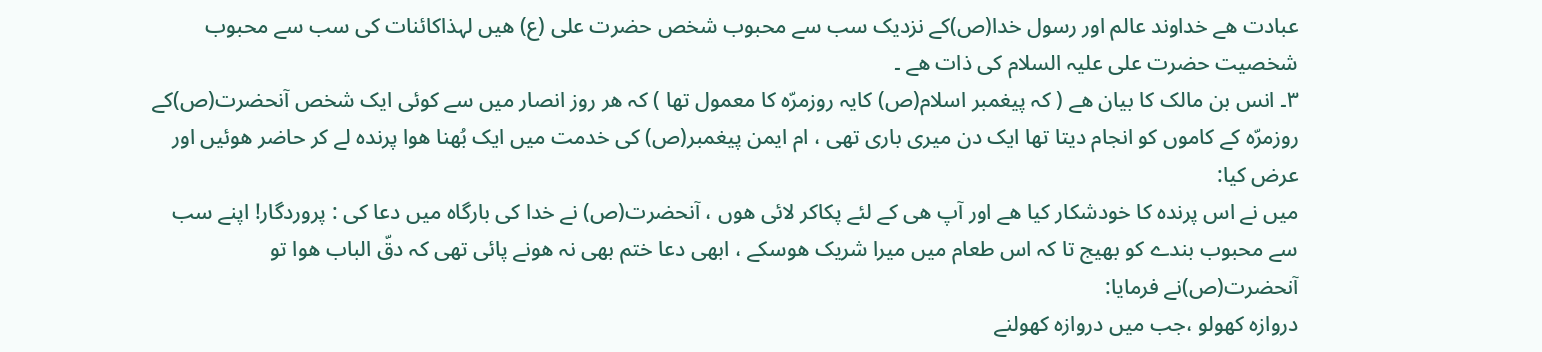عبادت ھے خداوند عالم اور رسول خدا(ص)کے نزدیک سب سے محبوب شخص حضرت علی (ع) ھیں لہذاکائنات کی سب سے محبوب شخصیت حضرت علی علیہ السلام کی ذات ھے ۔
۳۔ انس بن مالک کا بیان ھے ( کہ پیغمبر اسلام(ص) کایہ روزمرّہ کا معمول تھا ) کہ ھر روز انصار میں سے کوئی ایک شخص آنحضرت(ص)کے روزمرّہ کے کاموں کو انجام دیتا تھا ایک دن میری باری تھی ، ام ایمن پیغمبر(ص) کی خدمت میں ایک بُھنا ھوا پرندہ لے کر حاضر ھوئیں اور عرض کیا:
میں نے اس پرندہ کا خودشکار کیا ھے اور آپ ھی کے لئے پکاکر لائی ھوں ، آنحضرت(ص) نے خدا کی بارگاہ میں دعا کی : پروردگار! اپنے سب سے محبوب بندے کو بھیج تا کہ اس طعام میں میرا شریک ھوسکے ، ابھی دعا ختم بھی نہ ھونے پائی تھی کہ دقّ الباب ھوا تو آنحضرت(ص)نے فرمایا:
دروازہ کھولو ،جب میں دروازہ کھولنے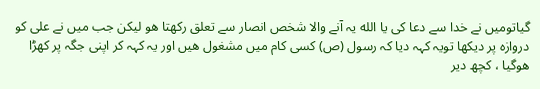گیاتومیں نے خدا سے دعا کی یا الله یہ آنے والا شخص انصار سے تعلق رکھتا ھو لیکن جب میں نے علی کو دروازہ پر دیکھا تویہ کہہ دیا کہ رسول (ص) کسی کام میں مشغول ھیں اور یہ کہہ کر اپنی جگہ پر کھڑا ھوگیا ، کچھ دیر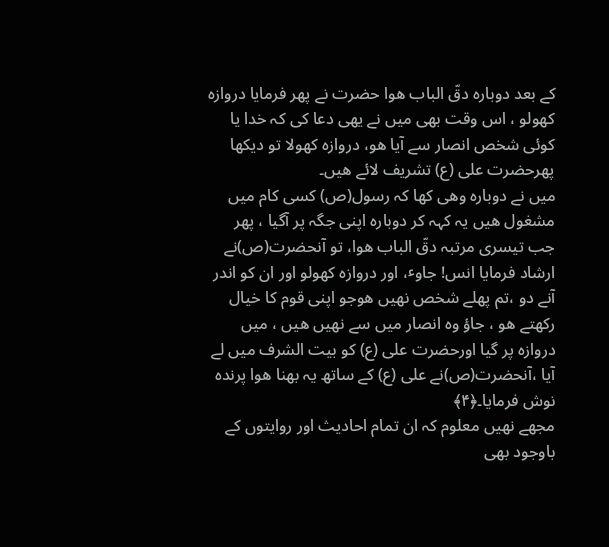کے بعد دوبارہ دقّ الباب ھوا حضرت نے پھر فرمایا دروازہ کھولو ، اس وقت بھی میں نے یھی دعا کی کہ خدا یا کوئی شخص انصار سے آیا ھو، دروازہ کھولا تو دیکھا پھرحضرت علی (ع) تشریف لائے ھیں۔
میں نے دوبارہ وھی کھا کہ رسول(ص) کسی کام میں مشغول ھیں یہ کہہ کر دوبارہ اپنی جگہ پر آگیا ، پھر جب تیسری مرتبہ دقّ الباب ھوا، تو آنحضرت(ص)نے ارشاد فرمایا انس! جاوٴ، اور دروازہ کھولو اور ان کو اندر آنے دو ،تم پھلے شخص نھیں ھوجو اپنی قوم کا خیال رکھتے ھو ، جاؤ وہ انصار میں سے نھیں ھیں ، میں دروازہ پر گیا اورحضرت علی (ع) کو بیت الشرف میں لے آیا ،آنحضرت(ص)نے علی (ع) کے ساتھ یہ بھنا ھوا پرندہ نوش فرمایا۔﴿۴﴾
مجھے نھیں معلوم کہ ان تمام احادیث اور روایتوں کے باوجود بھی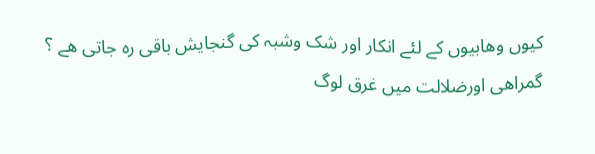کیوں وھابیوں کے لئے انکار اور شک وشبہ کی گنجایش باقی رہ جاتی ھے ؟
گمراھی اورضلالت میں غرق لوگ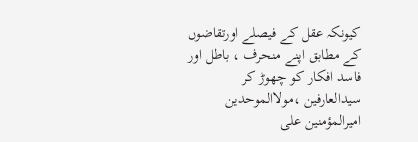کیونکہ عقل کے فیصلے اورتقاضوں کے مطابق اپنے منحرف ، باطل اور فاسد افکار کو چھوڑ کر سیدالعارفین ،مولاالموحدین امیرالمؤمنین علی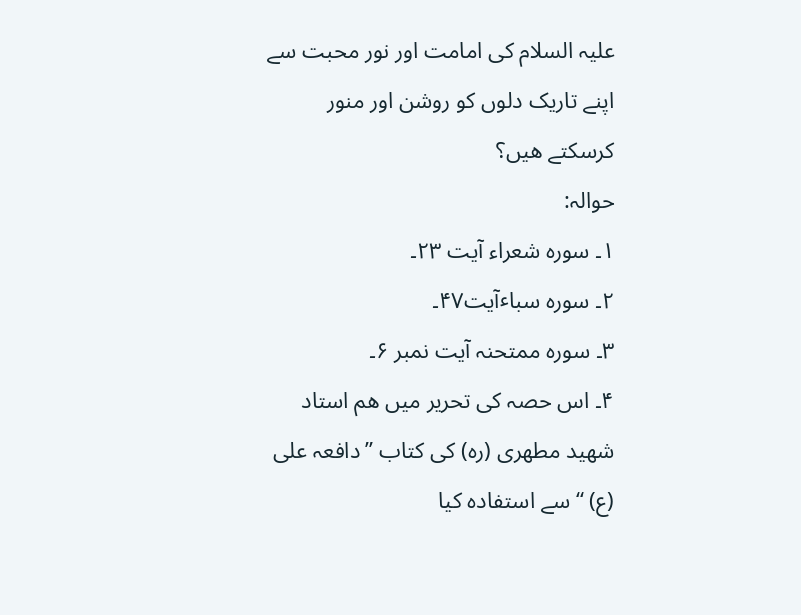علیہ السلام کی امامت اور نور محبت سے اپنے تاریک دلوں کو روشن اور منور کرسکتے ھیں؟
حوالہ:
١۔ سورہ شعراء آیت ۲۳۔
۲۔ سورہ سباٴآیت۴۷۔
۳۔ سورہ ممتحنہ آیت نمبر ۶۔
۴۔ اس حصہ کی تحریر میں ھم استاد شھید مطھری (رہ) کی کتاب ”دافعہ علی (ع) “ سے استفادہ کیا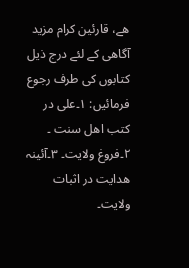ھے، قارئین کرام مزید آگاھی کے لئے درج ذیل کتابوں کی طرف رجوع فرمائیں: ۱۔علی در کتب اھل سنت ۔ ۲۔فروغ ولایت۔ ۳۔آئینہ ھدایت در اثبات ولایت۔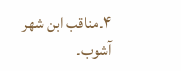۴۔مناقب ابن شھر آشوب۔